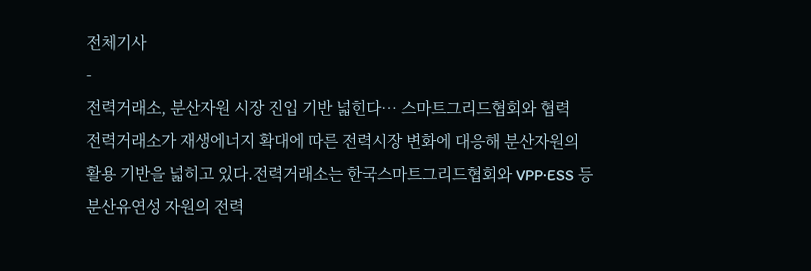전체기사
-
전력거래소, 분산자원 시장 진입 기반 넓힌다… 스마트그리드협회와 협력
전력거래소가 재생에너지 확대에 따른 전력시장 변화에 대응해 분산자원의 활용 기반을 넓히고 있다.전력거래소는 한국스마트그리드협회와 VPP·ESS 등 분산유연성 자원의 전력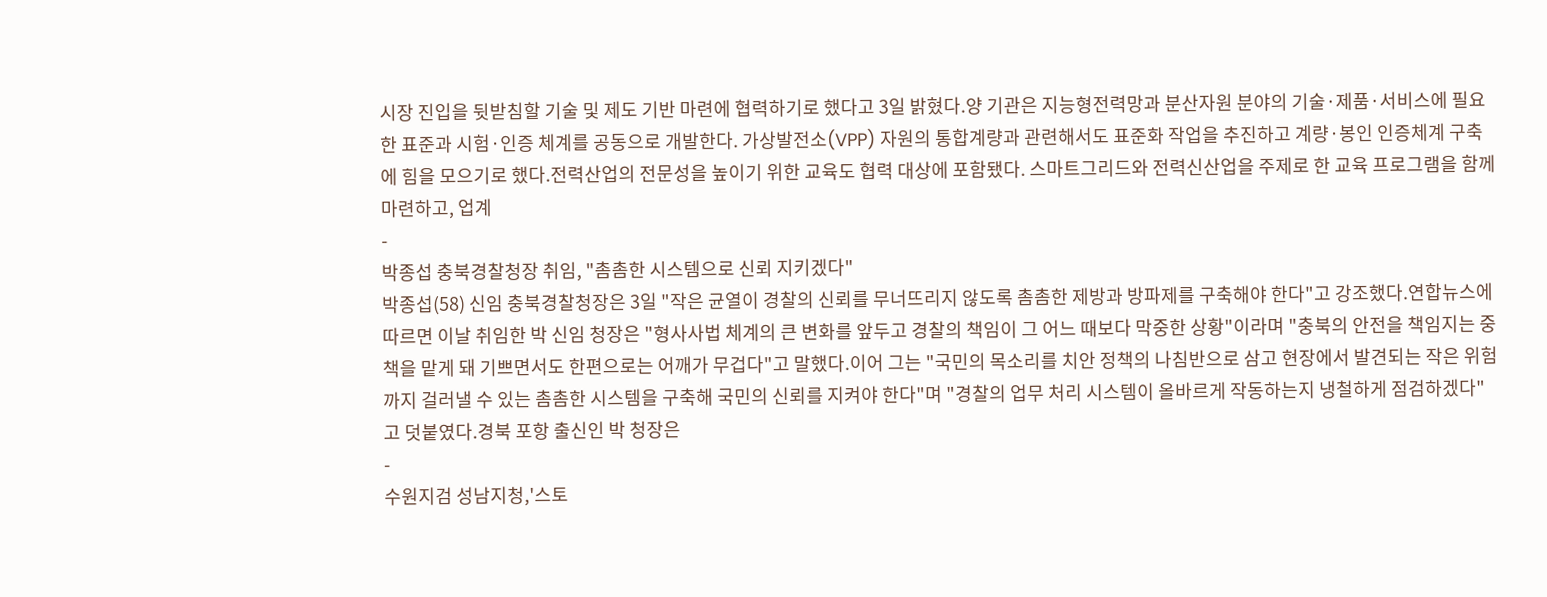시장 진입을 뒷받침할 기술 및 제도 기반 마련에 협력하기로 했다고 3일 밝혔다.양 기관은 지능형전력망과 분산자원 분야의 기술·제품·서비스에 필요한 표준과 시험·인증 체계를 공동으로 개발한다. 가상발전소(VPP) 자원의 통합계량과 관련해서도 표준화 작업을 추진하고 계량·봉인 인증체계 구축에 힘을 모으기로 했다.전력산업의 전문성을 높이기 위한 교육도 협력 대상에 포함됐다. 스마트그리드와 전력신산업을 주제로 한 교육 프로그램을 함께 마련하고, 업계
-
박종섭 충북경찰청장 취임, "촘촘한 시스템으로 신뢰 지키겠다"
박종섭(58) 신임 충북경찰청장은 3일 "작은 균열이 경찰의 신뢰를 무너뜨리지 않도록 촘촘한 제방과 방파제를 구축해야 한다"고 강조했다.연합뉴스에 따르면 이날 취임한 박 신임 청장은 "형사사법 체계의 큰 변화를 앞두고 경찰의 책임이 그 어느 때보다 막중한 상황"이라며 "충북의 안전을 책임지는 중책을 맡게 돼 기쁘면서도 한편으로는 어깨가 무겁다"고 말했다.이어 그는 "국민의 목소리를 치안 정책의 나침반으로 삼고 현장에서 발견되는 작은 위험까지 걸러낼 수 있는 촘촘한 시스템을 구축해 국민의 신뢰를 지켜야 한다"며 "경찰의 업무 처리 시스템이 올바르게 작동하는지 냉철하게 점검하겠다"고 덧붙였다.경북 포항 출신인 박 청장은
-
수원지검 성남지청,'스토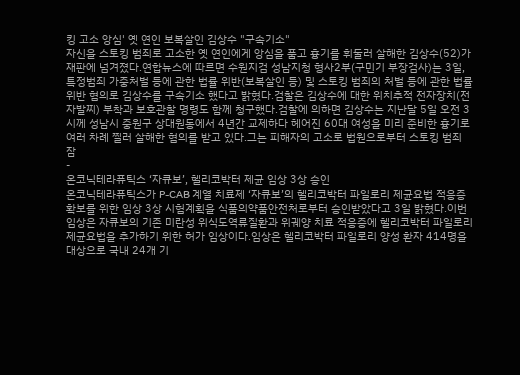킹 고소 앙심' 옛 연인 보복살인 김상수 "구속기소"
자신을 스토킹 범죄로 고소한 옛 연인에게 앙심을 품고 흉기를 휘둘러 살해한 김상수(52)가 재판에 넘겨졌다.연합뉴스에 따르면 수원지검 성남지청 형사2부(구민기 부장검사)는 3일, 특정범죄 가중처벌 등에 관한 법률 위반(보복살인 등) 및 스토킹 범죄의 처벌 등에 관한 법률 위반 혐의로 김상수를 구속기소 했다고 밝혔다.검찰은 김상수에 대한 위치추적 전자장치(전자발찌) 부착과 보호관찰 명령도 함께 청구했다.검찰에 의하면 김상수는 지난달 5일 오전 3시께 성남시 중원구 상대원동에서 4년간 교제하다 헤어진 60대 여성을 미리 준비한 흉기로 여러 차례 찔러 살해한 혐의를 받고 있다.그는 피해자의 고소로 법원으로부터 스토킹 범죄 잠
-
온코닉테라퓨틱스 ‘자큐보’, 헬리코박터 제균 임상 3상 승인
온코닉테라퓨틱스가 P-CAB 계열 치료제 ‘자큐보’의 헬리코박터 파일로리 제균요법 적응증 확보를 위한 임상 3상 시험계획을 식품의약품안전처로부터 승인받았다고 3일 밝혔다.이번 임상은 자큐보의 기존 미란성 위식도역류질환과 위궤양 치료 적응증에 헬리코박터 파일로리 제균요법을 추가하기 위한 허가 임상이다.임상은 헬리코박터 파일로리 양성 환자 414명을 대상으로 국내 24개 기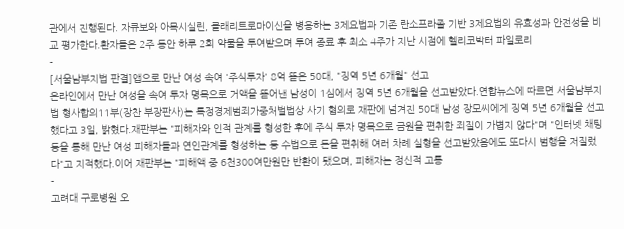관에서 진행된다. 자큐보와 아목시실린, 클래리트로마이신을 병용하는 3제요법과 기존 란소프라졸 기반 3제요법의 유효성과 안전성을 비교 평가한다.환자들은 2주 동안 하루 2회 약물을 투여받으며 투여 종료 후 최소 4주가 지난 시점에 헬리코박터 파일로리
-
[서울남부지법 판결]앱으로 만난 여성 속여 '주식투자' 8억 뜯은 50대, "징역 5년 6개월" 선고
온라인에서 만난 여성을 속여 투자 명목으로 거액을 뜯어낸 남성이 1심에서 징역 5년 6개월을 선고받았다.연합뉴스에 따르면 서울남부지법 형사합의11부(장찬 부장판사)는 특정경제범죄가중처벌법상 사기 혐의로 재판에 넘겨진 50대 남성 장모씨에게 징역 5년 6개월을 선고했다고 3일, 밝혔다.재판부는 "피해자와 인적 관계를 형성한 후에 주식 투자 명목으로 금원을 편취한 죄질이 가볍지 않다"며 "인터넷 채팅 등을 통해 만난 여성 피해자들과 연인관계를 형성하는 등 수법으로 돈을 편취해 여러 차례 실형을 선고받았음에도 또다시 범행을 저질렀다"고 지적했다.이어 재판부는 "피해액 중 6천300여만원만 반환이 됐으며, 피해자는 정신적 고통
-
고려대 구로병원 오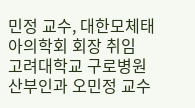민정 교수, 대한모체태아의학회 회장 취임
고려대학교 구로병원 산부인과 오민정 교수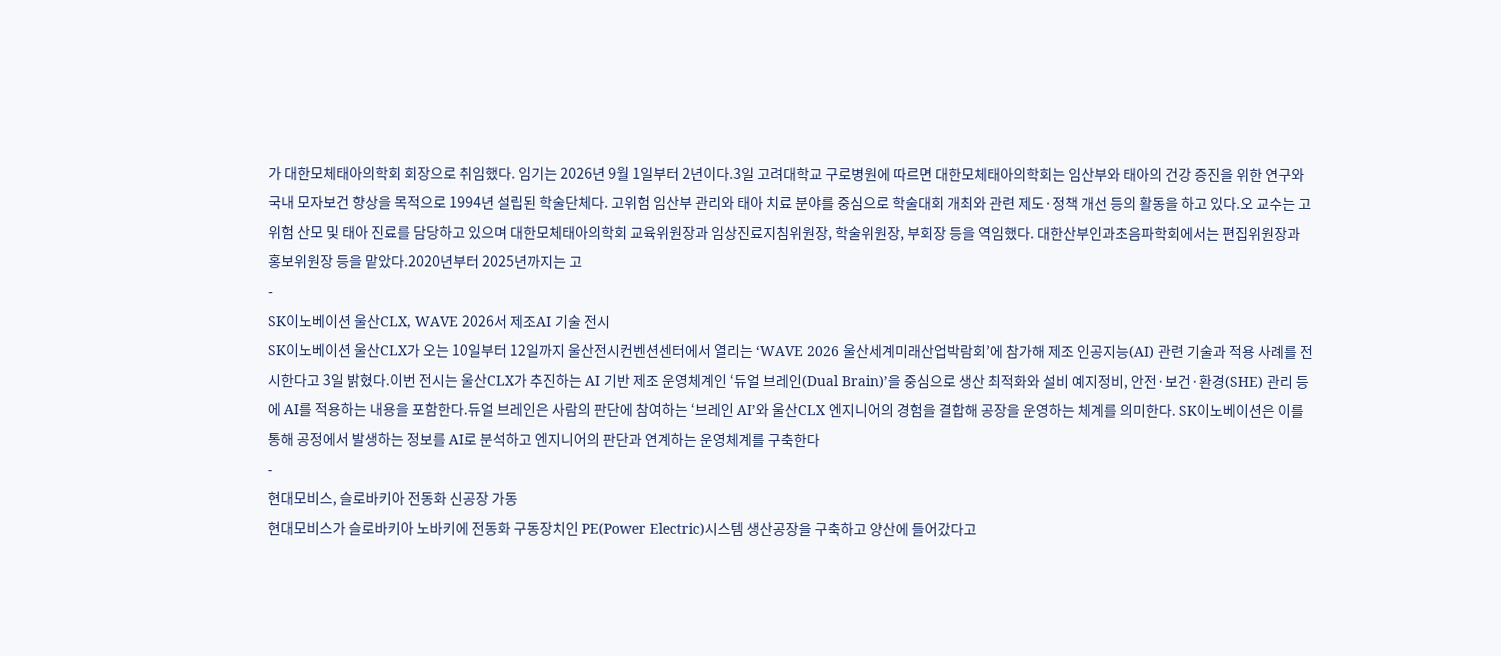가 대한모체태아의학회 회장으로 취임했다. 임기는 2026년 9월 1일부터 2년이다.3일 고려대학교 구로병원에 따르면 대한모체태아의학회는 임산부와 태아의 건강 증진을 위한 연구와 국내 모자보건 향상을 목적으로 1994년 설립된 학술단체다. 고위험 임산부 관리와 태아 치료 분야를 중심으로 학술대회 개최와 관련 제도·정책 개선 등의 활동을 하고 있다.오 교수는 고위험 산모 및 태아 진료를 담당하고 있으며 대한모체태아의학회 교육위원장과 임상진료지침위원장, 학술위원장, 부회장 등을 역임했다. 대한산부인과초음파학회에서는 편집위원장과 홍보위원장 등을 맡았다.2020년부터 2025년까지는 고
-
SK이노베이션 울산CLX, WAVE 2026서 제조AI 기술 전시
SK이노베이션 울산CLX가 오는 10일부터 12일까지 울산전시컨벤션센터에서 열리는 ‘WAVE 2026 울산세계미래산업박람회’에 참가해 제조 인공지능(AI) 관련 기술과 적용 사례를 전시한다고 3일 밝혔다.이번 전시는 울산CLX가 추진하는 AI 기반 제조 운영체계인 ‘듀얼 브레인(Dual Brain)’을 중심으로 생산 최적화와 설비 예지정비, 안전·보건·환경(SHE) 관리 등에 AI를 적용하는 내용을 포함한다.듀얼 브레인은 사람의 판단에 참여하는 ‘브레인 AI’와 울산CLX 엔지니어의 경험을 결합해 공장을 운영하는 체계를 의미한다. SK이노베이션은 이를 통해 공정에서 발생하는 정보를 AI로 분석하고 엔지니어의 판단과 연계하는 운영체계를 구축한다
-
현대모비스, 슬로바키아 전동화 신공장 가동
현대모비스가 슬로바키아 노바키에 전동화 구동장치인 PE(Power Electric)시스템 생산공장을 구축하고 양산에 들어갔다고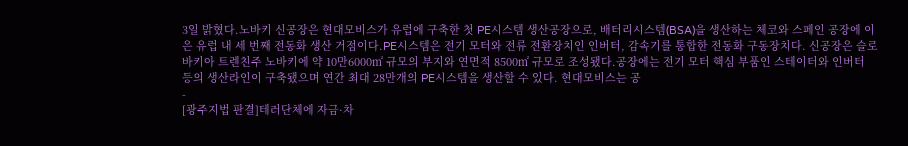3일 밝혔다.노바키 신공장은 현대모비스가 유럽에 구축한 첫 PE시스템 생산공장으로, 배터리시스템(BSA)을 생산하는 체코와 스페인 공장에 이은 유럽 내 세 번째 전동화 생산 거점이다.PE시스템은 전기 모터와 전류 전환장치인 인버터, 감속기를 통합한 전동화 구동장치다. 신공장은 슬로바키아 트렌친주 노바키에 약 10만6000㎡ 규모의 부지와 연면적 8500㎡ 규모로 조성됐다.공장에는 전기 모터 핵심 부품인 스테이터와 인버터 등의 생산라인이 구축됐으며 연간 최대 28만개의 PE시스템을 생산할 수 있다. 현대모비스는 공
-
[광주지법 판결]테러단체에 자금·차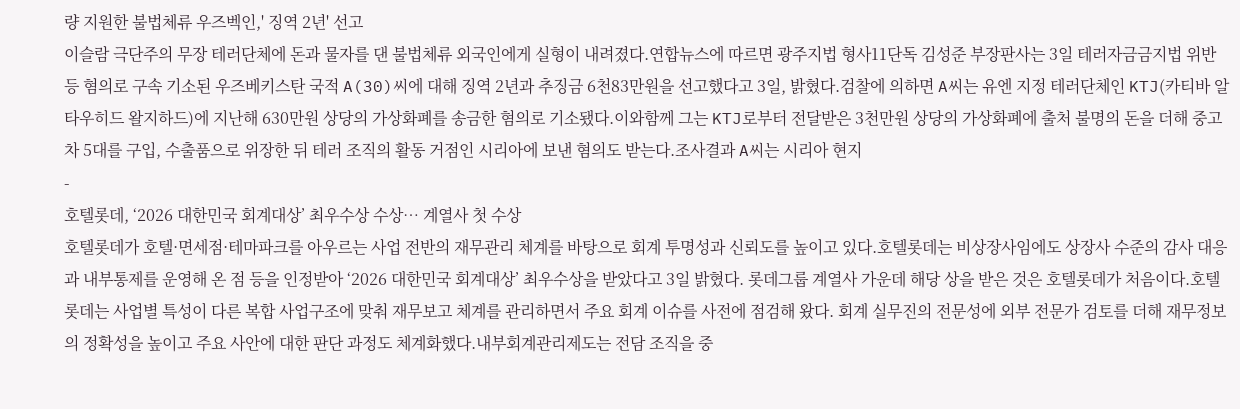량 지원한 불법체류 우즈벡인,' 징역 2년' 선고
이슬람 극단주의 무장 테러단체에 돈과 물자를 댄 불법체류 외국인에게 실형이 내려졌다.연합뉴스에 따르면 광주지법 형사11단독 김성준 부장판사는 3일 테러자금금지법 위반 등 혐의로 구속 기소된 우즈베키스탄 국적 A(30)씨에 대해 징역 2년과 추징금 6천83만원을 선고했다고 3일, 밝혔다.검찰에 의하면 A씨는 유엔 지정 테러단체인 KTJ(카티바 알타우히드 왈지하드)에 지난해 630만원 상당의 가상화폐를 송금한 혐의로 기소됐다.이와함께 그는 KTJ로부터 전달받은 3천만원 상당의 가상화폐에 출처 불명의 돈을 더해 중고차 5대를 구입, 수출품으로 위장한 뒤 테러 조직의 활동 거점인 시리아에 보낸 혐의도 받는다.조사결과 A씨는 시리아 현지
-
호텔롯데, ‘2026 대한민국 회계대상’ 최우수상 수상… 계열사 첫 수상
호텔롯데가 호텔·면세점·테마파크를 아우르는 사업 전반의 재무관리 체계를 바탕으로 회계 투명성과 신뢰도를 높이고 있다.호텔롯데는 비상장사임에도 상장사 수준의 감사 대응과 내부통제를 운영해 온 점 등을 인정받아 ‘2026 대한민국 회계대상’ 최우수상을 받았다고 3일 밝혔다. 롯데그룹 계열사 가운데 해당 상을 받은 것은 호텔롯데가 처음이다.호텔롯데는 사업별 특성이 다른 복합 사업구조에 맞춰 재무보고 체계를 관리하면서 주요 회계 이슈를 사전에 점검해 왔다. 회계 실무진의 전문성에 외부 전문가 검토를 더해 재무정보의 정확성을 높이고 주요 사안에 대한 판단 과정도 체계화했다.내부회계관리제도는 전담 조직을 중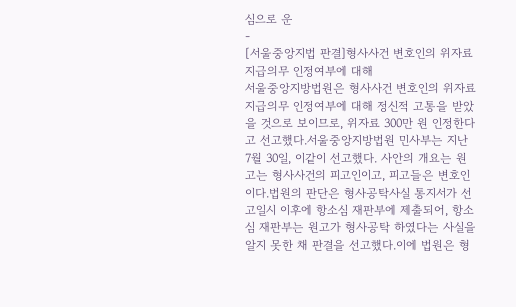심으로 운
-
[서울중앙지법 판결]형사사건 변호인의 위자료 지급의무 인정여부에 대해
서울중앙지방법원은 형사사건 변호인의 위자료 지급의무 인정여부에 대해 정신적 고통을 받았을 것으로 보이므로, 위자료 300만 원 인정한다고 선고했다.서울중앙지방법원 민사부는 지난 7월 30일, 이같이 선고했다. 사안의 개요는 원고는 형사사건의 피고인이고, 피고들은 변호인이다.법원의 판단은 형사공탁사실 통지서가 선고일시 이후에 항소심 재판부에 제출되어, 항소심 재판부는 원고가 형사공탁 하였다는 사실을 알지 못한 채 판결을 선고했다.이에 법원은 형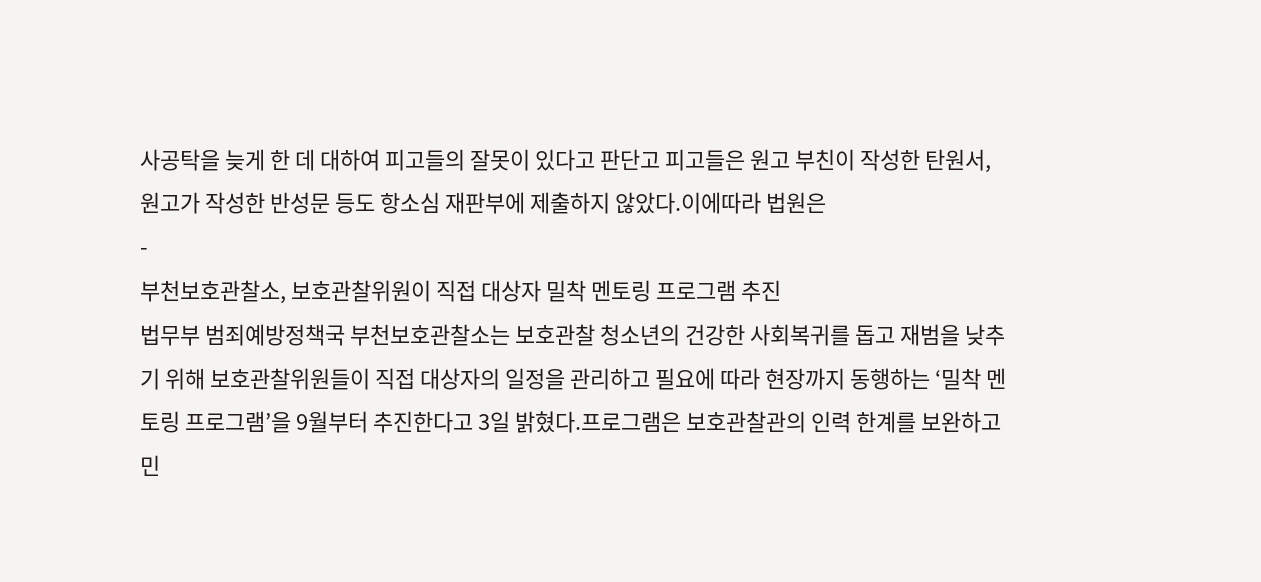사공탁을 늦게 한 데 대하여 피고들의 잘못이 있다고 판단고 피고들은 원고 부친이 작성한 탄원서, 원고가 작성한 반성문 등도 항소심 재판부에 제출하지 않았다.이에따라 법원은
-
부천보호관찰소, 보호관찰위원이 직접 대상자 밀착 멘토링 프로그램 추진
법무부 범죄예방정책국 부천보호관찰소는 보호관찰 청소년의 건강한 사회복귀를 돕고 재범을 낮추기 위해 보호관찰위원들이 직접 대상자의 일정을 관리하고 필요에 따라 현장까지 동행하는 ‘밀착 멘토링 프로그램’을 9월부터 추진한다고 3일 밝혔다.프로그램은 보호관찰관의 인력 한계를 보완하고 민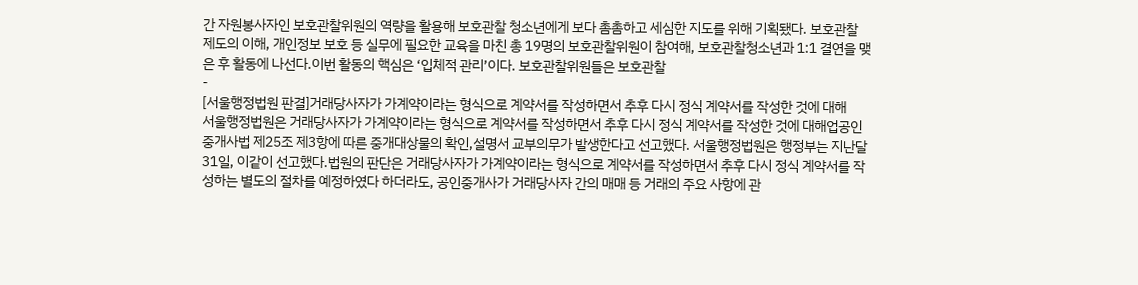간 자원봉사자인 보호관찰위원의 역량을 활용해 보호관찰 청소년에게 보다 촘촘하고 세심한 지도를 위해 기획됐다. 보호관찰 제도의 이해, 개인정보 보호 등 실무에 필요한 교육을 마친 총 19명의 보호관찰위원이 참여해, 보호관찰청소년과 1:1 결연을 맺은 후 활동에 나선다.이번 활동의 핵심은 ‘입체적 관리’이다. 보호관찰위원들은 보호관찰
-
[서울행정법원 판결]거래당사자가 가계약이라는 형식으로 계약서를 작성하면서 추후 다시 정식 계약서를 작성한 것에 대해
서울행정법원은 거래당사자가 가계약이라는 형식으로 계약서를 작성하면서 추후 다시 정식 계약서를 작성한 것에 대해업공인중개사법 제25조 제3항에 따른 중개대상물의 확인,설명서 교부의무가 발생한다고 선고했다. 서울행정법원은 행정부는 지난달 31일, 이같이 선고했다.법원의 판단은 거래당사자가 가계약이라는 형식으로 계약서를 작성하면서 추후 다시 정식 계약서를 작성하는 별도의 절차를 예정하였다 하더라도, 공인중개사가 거래당사자 간의 매매 등 거래의 주요 사항에 관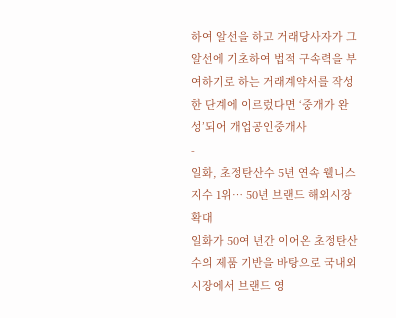하여 알선을 하고 거래당사자가 그 알선에 기초하여 법적 구속력을 부여하기로 하는 거래계약서를 작성한 단계에 이르렀다면 ‘중개가 완성’되어 개업공인중개사
-
일화, 초정탄산수 5년 연속 웰니스지수 1위… 50년 브랜드 해외시장 확대
일화가 50여 년간 이어온 초정탄산수의 제품 기반을 바탕으로 국내외 시장에서 브랜드 영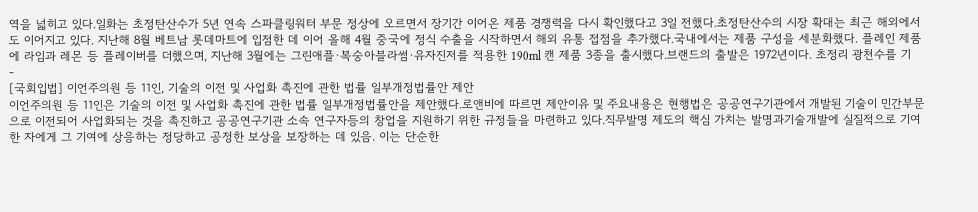역을 넓히고 있다.일화는 초정탄산수가 5년 연속 스파클링워터 부문 정상에 오르면서 장기간 이어온 제품 경쟁력을 다시 확인했다고 3일 전했다.초정탄산수의 시장 확대는 최근 해외에서도 이어지고 있다. 지난해 8월 베트남 롯데마트에 입점한 데 이어 올해 4월 중국에 정식 수출을 시작하면서 해외 유통 접점을 추가했다.국내에서는 제품 구성을 세분화했다. 플레인 제품에 라임과 레몬 등 플레이버를 더했으며, 지난해 3월에는 그린애플·복숭아블라썸·유자진저를 적용한 190ml 캔 제품 3종을 출시했다.브랜드의 출발은 1972년이다. 초정리 광천수를 기
-
[국회입법] 이언주의원 등 11인, 기술의 이전 및 사업화 촉진에 관한 법률 일부개정법률안 제안
이언주의원 등 11인은 기술의 이전 및 사업화 촉진에 관한 법률 일부개정법률안을 제안했다.로앤비에 따르면 제안이유 및 주요내용은 현행법은 공공연구기관에서 개발된 기술이 민간부문으로 이전되어 사업화되는 것을 촉진하고 공공연구기관 소속 연구자등의 창업을 지원하기 위한 규정들을 마련하고 있다.직무발명 제도의 핵심 가치는 발명과기술개발에 실질적으로 기여한 자에게 그 기여에 상응하는 정당하고 공정한 보상을 보장하는 데 있음. 이는 단순한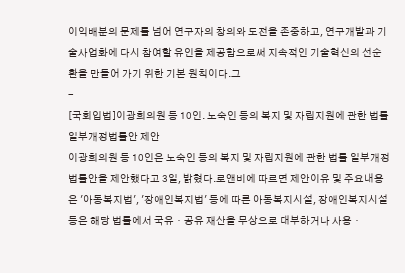이익배분의 문제를 넘어 연구자의 창의와 도전을 존중하고, 연구개발과 기술사업화에 다시 참여할 유인을 제공함으로써 지속적인 기술혁신의 선순환을 만들어 가기 위한 기본 원칙이다.그
-
[국회입법]이광희의원 등 10인. 노숙인 등의 복지 및 자립지원에 관한 법률 일부개정법률안 제안
이광희의원 등 10인은 노숙인 등의 복지 및 자립지원에 관한 법률 일부개정법률안을 제안했다고 3일, 밝혔다.로앤비에 따르면 제안이유 및 주요내용은 '아동복지법', '장애인복지법' 등에 따른 아동복지시설, 장애인복지시설 등은 해당 법률에서 국유ㆍ공유 재산을 무상으로 대부하거나 사용ㆍ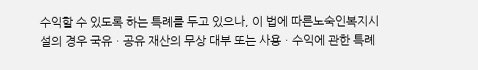수익할 수 있도록 하는 특례를 두고 있으나, 이 법에 따른노숙인복지시설의 경우 국유ㆍ공유 재산의 무상 대부 또는 사용ㆍ수익에 관한 특례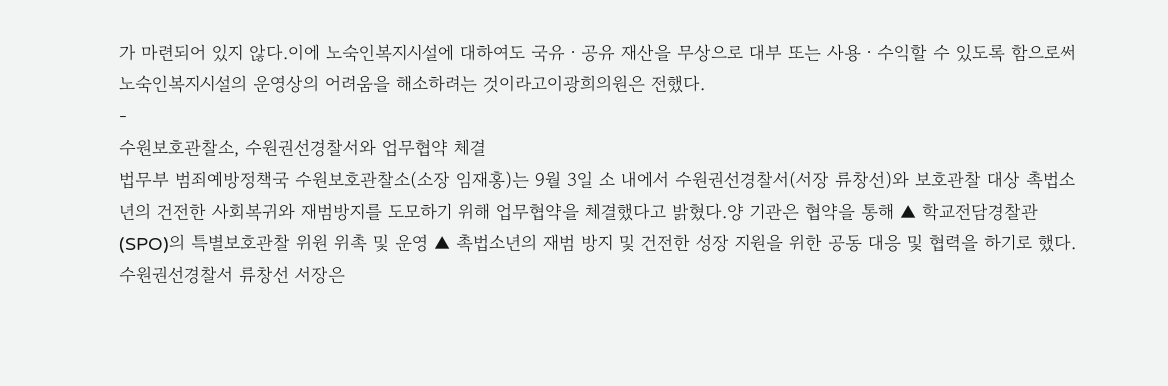가 마련되어 있지 않다.이에 노숙인복지시설에 대하여도 국유ㆍ공유 재산을 무상으로 대부 또는 사용ㆍ수익할 수 있도록 함으로써 노숙인복지시설의 운영상의 어려움을 해소하려는 것이라고이광희의원은 전했다.
-
수원보호관찰소, 수원권선경찰서와 업무협약 체결
법무부 범죄예방정책국 수원보호관찰소(소장 임재홍)는 9월 3일 소 내에서 수원권선경찰서(서장 류창선)와 보호관찰 대상 촉법소년의 건전한 사회복귀와 재범방지를 도모하기 위해 업무협약을 체결했다고 밝혔다.양 기관은 협약을 통해 ▲ 학교전담경찰관(SPO)의 특별보호관찰 위원 위촉 및 운영 ▲ 촉법소년의 재범 방지 및 건전한 성장 지원을 위한 공동 대응 및 협력을 하기로 했다.수원권선경찰서 류창선 서장은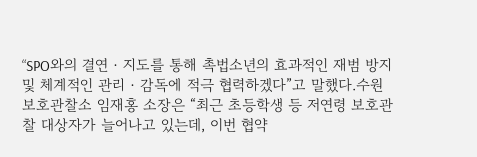“SPO와의 결연‧지도를 통해 촉법소년의 효과적인 재범 방지 및 체계적인 관리‧감독에 적극 협력하겠다”고 말했다.수원보호관찰소 임재홍 소장은 “최근 초등학생 등 저연령 보호관찰 대상자가 늘어나고 있는데, 이번 협약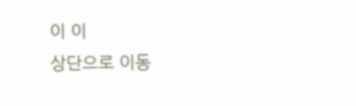이 이
상단으로 이동